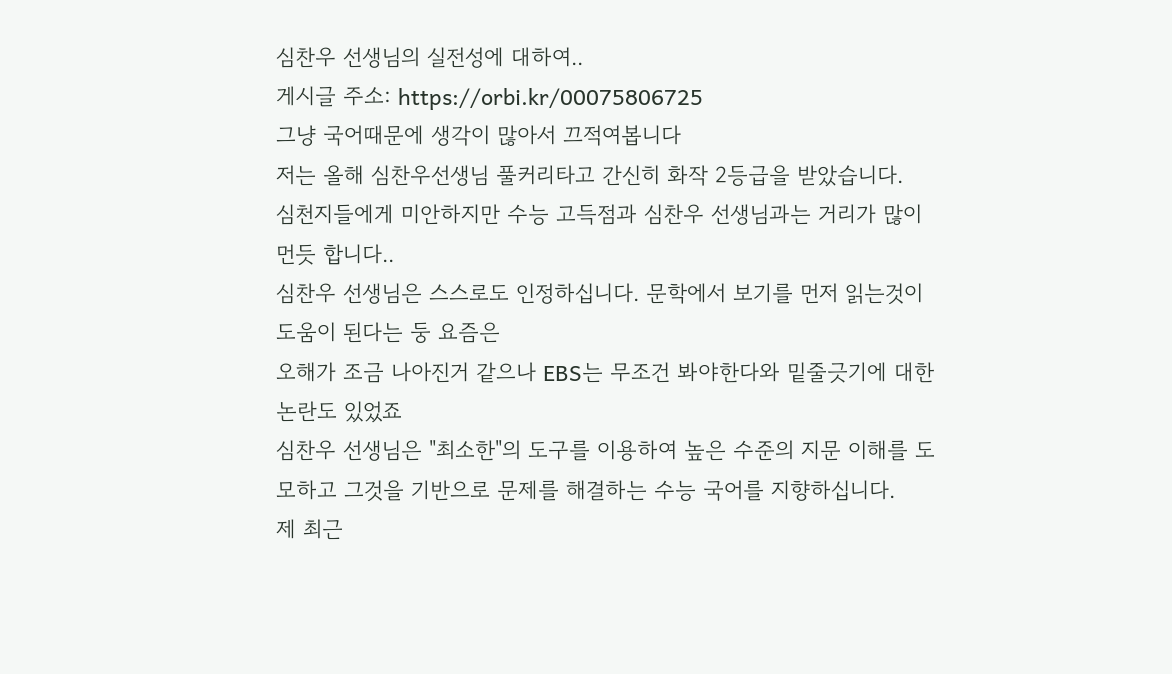심찬우 선생님의 실전성에 대하여..
게시글 주소: https://orbi.kr/00075806725
그냥 국어때문에 생각이 많아서 끄적여봅니다
저는 올해 심찬우선생님 풀커리타고 간신히 화작 2등급을 받았습니다.
심천지들에게 미안하지만 수능 고득점과 심찬우 선생님과는 거리가 많이 먼듯 합니다..
심찬우 선생님은 스스로도 인정하십니다. 문학에서 보기를 먼저 읽는것이 도움이 된다는 둥 요즘은
오해가 조금 나아진거 같으나 EBS는 무조건 봐야한다와 밑줄긋기에 대한 논란도 있었죠
심찬우 선생님은 "최소한"의 도구를 이용하여 높은 수준의 지문 이해를 도모하고 그것을 기반으로 문제를 해결하는 수능 국어를 지향하십니다.
제 최근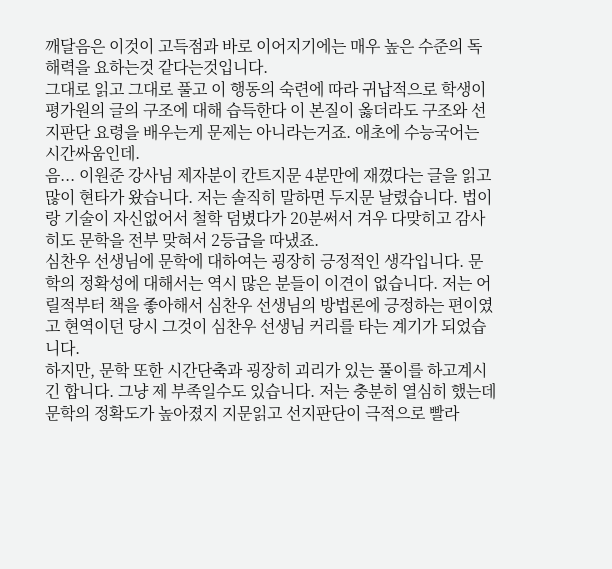깨달음은 이것이 고득점과 바로 이어지기에는 매우 높은 수준의 독해력을 요하는것 같다는것입니다.
그대로 읽고 그대로 풀고 이 행동의 숙련에 따라 귀납적으로 학생이 평가원의 글의 구조에 대해 습득한다 이 본질이 옳더라도 구조와 선지판단 요령을 배우는게 문제는 아니라는거죠. 애초에 수능국어는 시간싸움인데.
음... 이원준 강사님 제자분이 칸트지문 4분만에 재꼈다는 글을 읽고 많이 현타가 왔습니다. 저는 솔직히 말하면 두지문 날렸습니다. 법이랑 기술이 자신없어서 철학 덤볐다가 20분써서 겨우 다맞히고 감사히도 문학을 전부 맞혀서 2등급을 따냈죠.
심찬우 선생님에 문학에 대하여는 굉장히 긍정적인 생각입니다. 문학의 정확성에 대해서는 역시 많은 분들이 이견이 없습니다. 저는 어릴적부터 책을 좋아해서 심찬우 선생님의 방법론에 긍정하는 편이였고 현역이던 당시 그것이 심찬우 선생님 커리를 타는 계기가 되었습니다.
하지만, 문학 또한 시간단축과 굉장히 괴리가 있는 풀이를 하고계시긴 합니다. 그냥 제 부족일수도 있습니다. 저는 충분히 열심히 했는데 문학의 정확도가 높아졌지 지문읽고 선지판단이 극적으로 빨라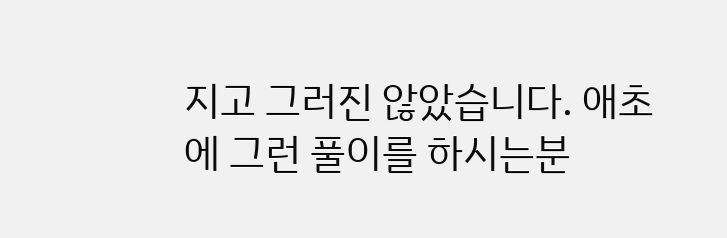지고 그러진 않았습니다. 애초에 그런 풀이를 하시는분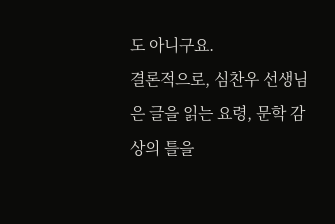도 아니구요.
결론적으로, 심찬우 선생님은 글을 읽는 요령, 문학 감상의 틀을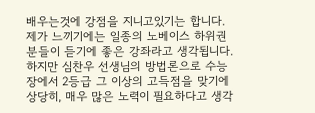배우는것에 강점을 지니고있기는 합니다. 제가 느끼기에는 일종의 노베이스 하위권분들이 듣기에 좋은 강좌라고 생각됩니다. 하지만 심찬우 선생님의 방법론으로 수능장에서 2등급 그 이상의 고득점을 맞기에 상당히, 매우 많은 노력이 필요하다고 생각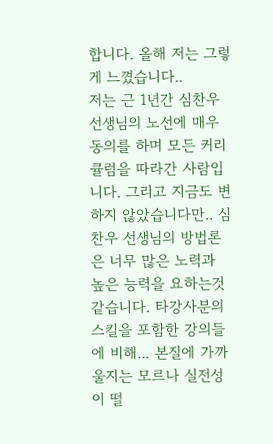합니다. 올해 저는 그렇게 느꼈습니다..
저는 근 1년간 심찬우 선생님의 노선에 매우 동의를 하며 모든 커리큘럼을 따라간 사람입니다. 그리고 지금도 변하지 않았습니다만.. 심찬우 선생님의 방법론은 너무 많은 노력과 높은 능력을 요하는것 같습니다. 타강사분의 스킬을 포함한 강의들에 비해... 본질에 가까울지는 모르나 실전성이 떨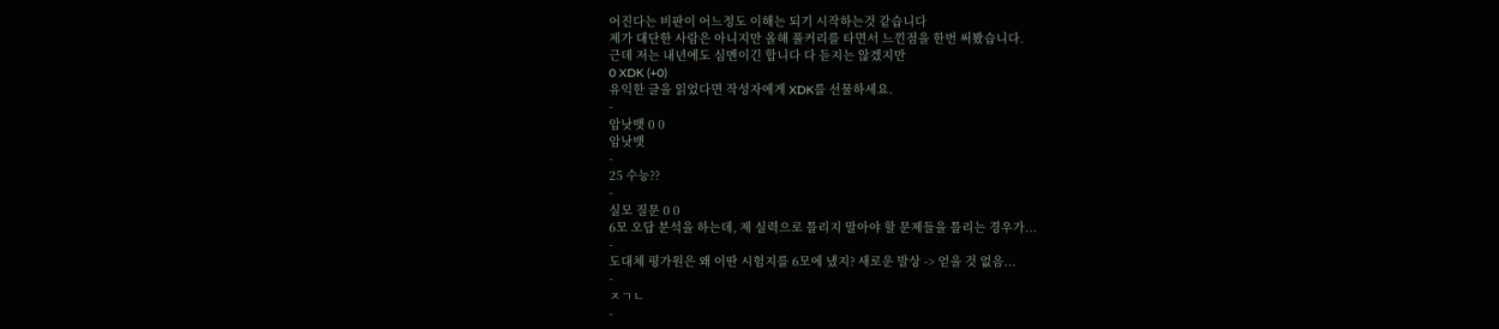어진다는 비판이 어느정도 이해는 되기 시작하는것 같습니다
제가 대단한 사람은 아니지만 올해 풀커리를 타면서 느낀점을 한번 써봤습니다.
근데 저는 내년에도 심멘이긴 합니다 다 듣지는 않겠지만
0 XDK (+0)
유익한 글을 읽었다면 작성자에게 XDK를 선물하세요.
-
암낫뱃 0 0
암낫뱃
-
25 수능??
-
실모 질문 0 0
6모 오답 분석을 하는데, 제 실력으로 틀리지 말아야 할 문제들을 틀리는 경우가...
-
도대체 평가원은 왜 이딴 시험지를 6모에 냈지? 새로운 발상 -> 얻을 것 없음...
-
ㅈㄱㄴ
-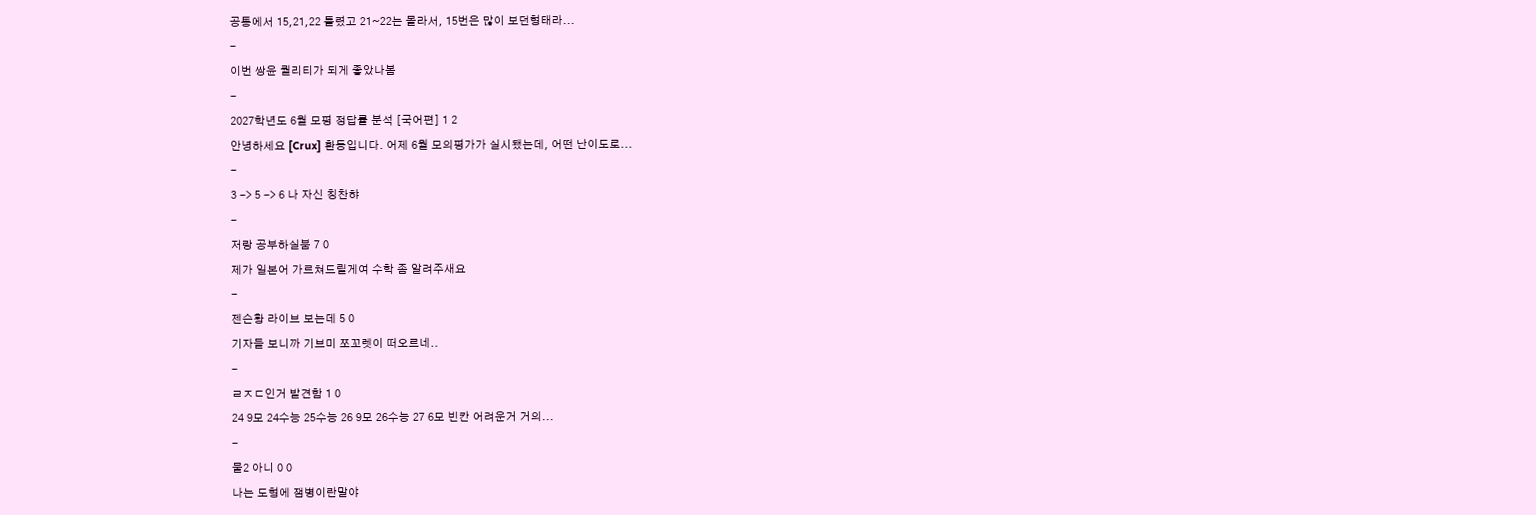공통에서 15,21,22 틀렸고 21~22는 몰라서, 15번은 많이 보던형태라...
-
이번 쌍윤 퀄리티가 되게 좋았나봄
-
2027학년도 6월 모평 정답률 분석 [국어편] 1 2
안녕하세요 [Crux] 환동입니다. 어제 6월 모의평가가 실시됐는데, 어떤 난이도로...
-
3 -> 5 -> 6 나 자신 칭찬햐
-
저랑 공부하실붐 7 0
제가 일본어 가르쳐드릴게여 수학 좀 알려주새요
-
젠슨황 라이브 보는데 5 0
기자들 보니까 기브미 쪼꼬렛이 떠오르네..
-
ㄹㅈㄷ인거 발견함 1 0
24 9모 24수능 25수능 26 9모 26수능 27 6모 빈칸 어려운거 거의...
-
물2 아니 0 0
나는 도형에 잼병이란말야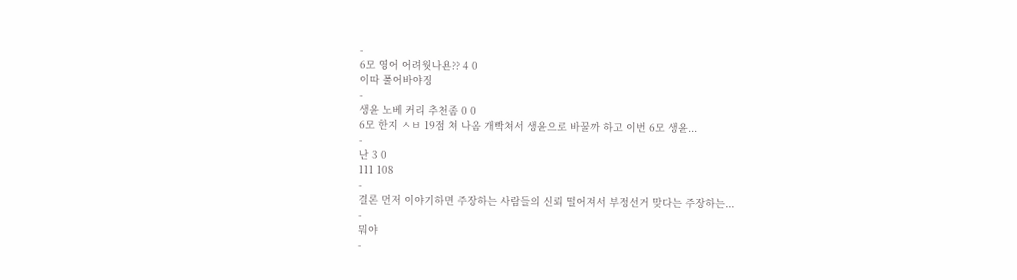-
6모 영어 어려웟나욘?? 4 0
이따 풀어바야징
-
생윤 노베 커리 추천좀 0 0
6모 한지 ㅅㅂ 19점 쳐 나옴 개빡쳐서 생윤으로 바꿀까 하고 이번 6모 생윤...
-
난 3 0
111 108
-
결론 먼저 이야기하면 주장하는 사람들의 신뢰 떨어져서 부정선거 맞다는 주장하는...
-
뭐야
-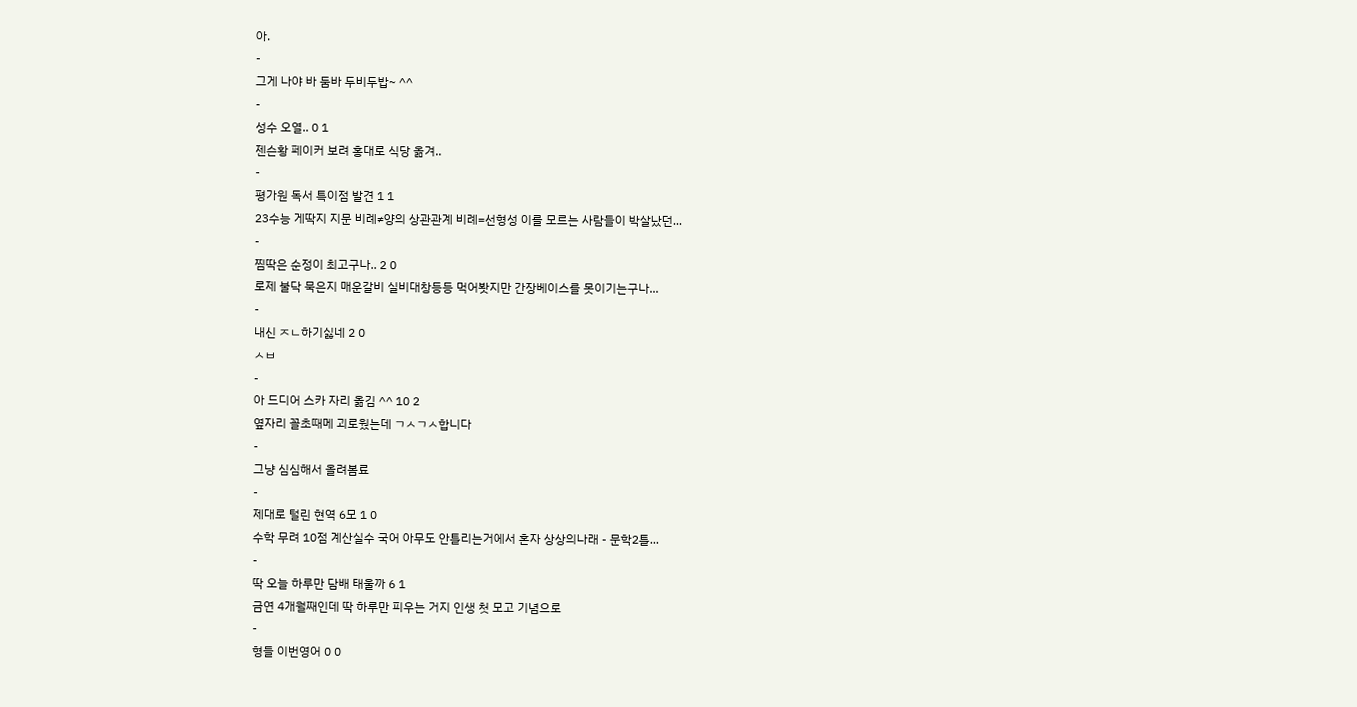아.
-
그게 나야 바 둠바 두비두밥~ ^^
-
성수 오열.. 0 1
젠슨황 페이커 보려 홍대로 식당 옮겨..
-
평가원 독서 특이점 발견 1 1
23수능 게딱지 지문 비례≠양의 상관관계 비례=선형성 이를 모르는 사람들이 박살났던...
-
찜딱은 순정이 최고구나.. 2 0
로제 불닥 묵은지 매운갈비 실비대창등등 먹어봣지만 간장베이스를 못이기는구나...
-
내신 ㅈㄴ하기싫네 2 0
ㅅㅂ
-
아 드디어 스카 자리 옮김 ^^ 10 2
옆자리 꼴초때메 괴로웠는데 ㄱㅅㄱㅅ합니다
-
그냥 심심해서 올려봄료
-
제대로 털린 현역 6모 1 0
수학 무려 10점 계산실수 국어 아무도 안틀리는거에서 혼자 상상의나래 - 문학2틀...
-
딱 오늘 하루만 담배 태울까 6 1
금연 4개월째인데 딱 하루만 피우는 거지 인생 첫 모고 기념으로
-
형들 이번영어 0 0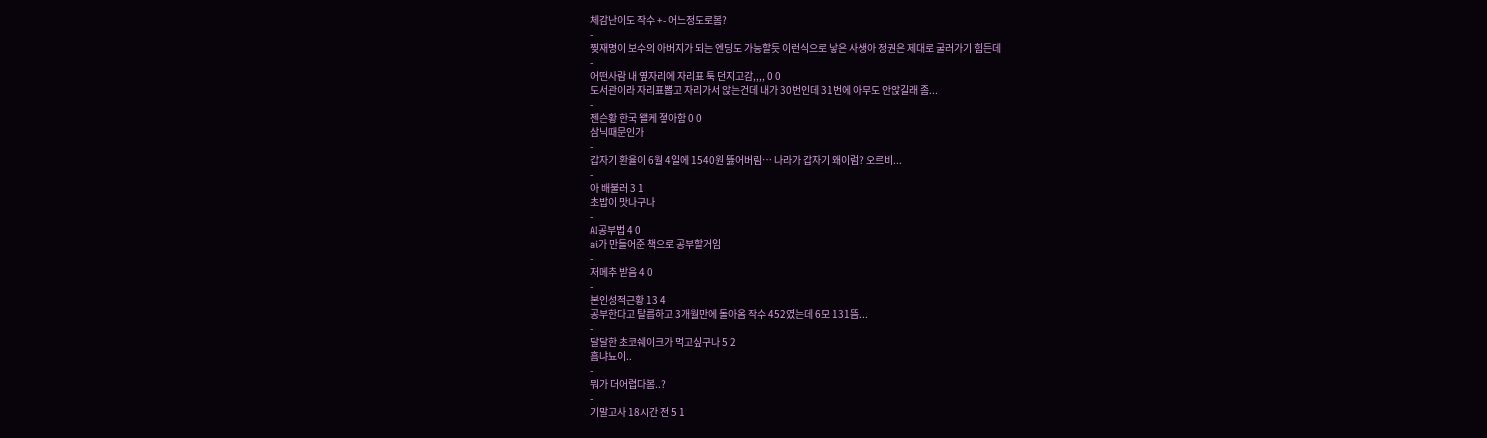체감난이도 작수 +- 어느정도로봄?
-
찢재명이 보수의 아버지가 되는 엔딩도 가능할듯 이런식으로 낳은 사생아 정권은 제대로 굴러가기 힘든데
-
어떤사람 내 옆자리에 자리표 툭 던지고감,,,, 0 0
도서관이라 자리표뽑고 자리가서 앉는건데 내가 30번인데 31번에 아무도 안앉길래 좀...
-
젠슨황 한국 왤케 졓아함 0 0
삼닉때문인가
-
갑자기 환율이 6월 4일에 1540원 뜷어버림… 나라가 갑자기 왜이럼? 오르비...
-
아 배불러 3 1
초밥이 맛나구나
-
AI공부법 4 0
ai가 만들어준 책으로 공부할거임
-
저메추 받음 4 0
-
본인성적근황 13 4
공부한다고 탈릅하고 3개월만에 돌아옴 작수 452였는데 6모 131뜸...
-
달달한 초코쉐이크가 먹고싶구나 5 2
흠냐뇨이..
-
뭐가 더어렵다봄..?
-
기말고사 18시간 전 5 1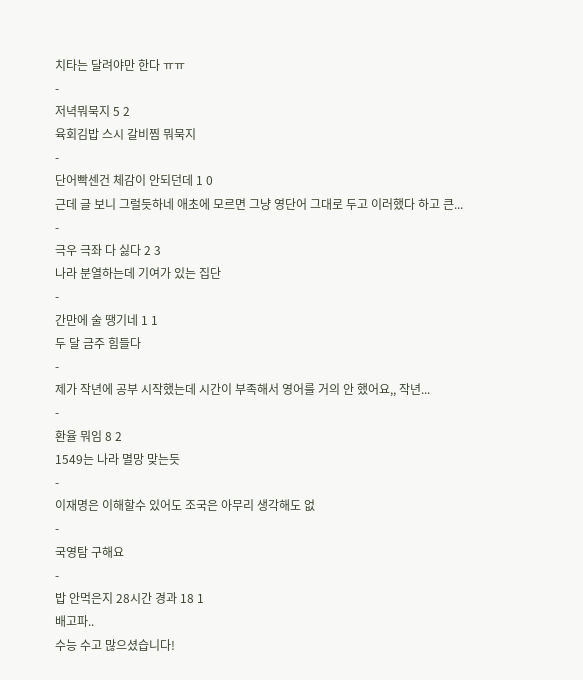치타는 달려야만 한다 ㅠㅠ
-
저녁뭐묵지 5 2
육회김밥 스시 갈비찜 뭐묵지
-
단어빡센건 체감이 안되던데 1 0
근데 글 보니 그럴듯하네 애초에 모르면 그냥 영단어 그대로 두고 이러했다 하고 큰...
-
극우 극좌 다 싫다 2 3
나라 분열하는데 기여가 있는 집단
-
간만에 술 땡기네 1 1
두 달 금주 힘들다
-
제가 작년에 공부 시작했는데 시간이 부족해서 영어를 거의 안 했어요,, 작년...
-
환율 뭐임 8 2
1549는 나라 멸망 맞는듯
-
이재명은 이해할수 있어도 조국은 아무리 생각해도 없
-
국영탐 구해요
-
밥 안먹은지 28시간 경과 18 1
배고파..
수능 수고 많으셨습니다!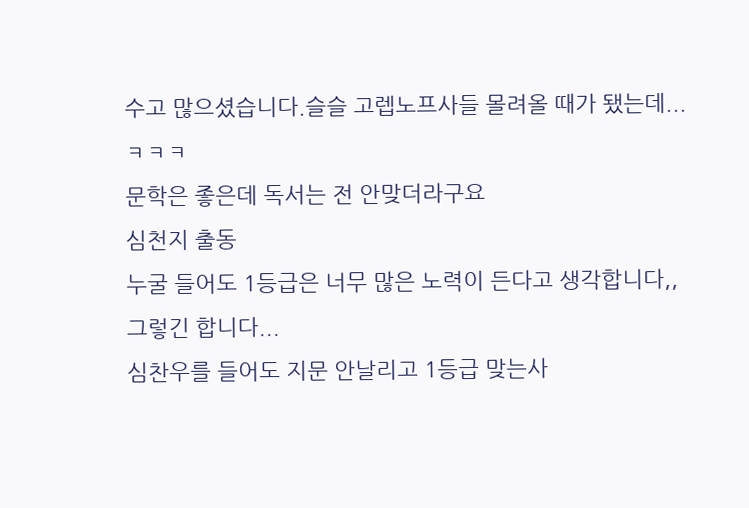수고 많으셨습니다.슬슬 고렙노프사들 몰려올 때가 됐는데...
ㅋㅋㅋ
문학은 좋은데 독서는 전 안맞더라구요
심천지 출동
누굴 들어도 1등급은 너무 많은 노력이 든다고 생각합니다,,
그렇긴 합니다...
심찬우를 들어도 지문 안날리고 1등급 맞는사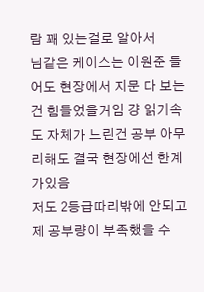람 꽤 있는걸로 알아서
님같은 케이스는 이원준 들어도 현장에서 지문 다 보는건 힘들었을거임 걍 읽기속도 자체가 느린건 공부 아무리해도 결국 현장에선 한계가있음
저도 2등급따리밖에 안되고 제 공부량이 부족했을 수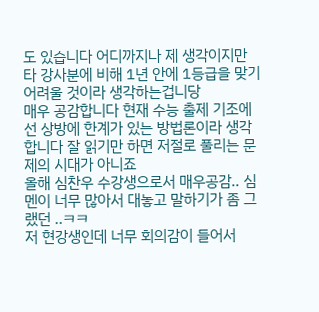도 있습니다 어디까지나 제 생각이지만 타 강사분에 비해 1년 안에 1등급을 맞기 어려울 것이라 생각하는겁니당
매우 공감합니다 현재 수능 출제 기조에선 상방에 한계가 있는 방법론이라 생각합니다 잘 읽기만 하면 저절로 풀리는 문제의 시대가 아니죠
올해 심찬우 수강생으로서 매우공감.. 심멘이 너무 많아서 대놓고 말하기가 좀 그랬던 ..ㅋㅋ
저 현강생인데 너무 회의감이 들어서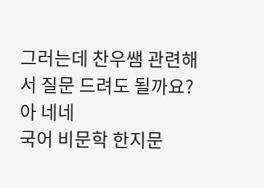그러는데 찬우쌤 관련해서 질문 드려도 될까요?
아 네네
국어 비문학 한지문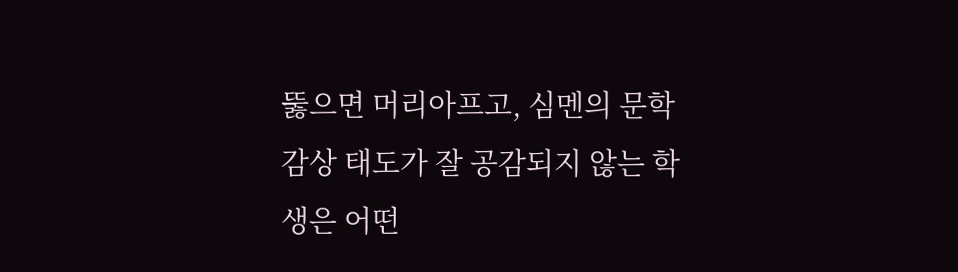뚫으면 머리아프고, 심멘의 문학 감상 태도가 잘 공감되지 않는 학생은 어떤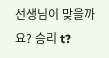선생님이 맞을까요? 승리 t?